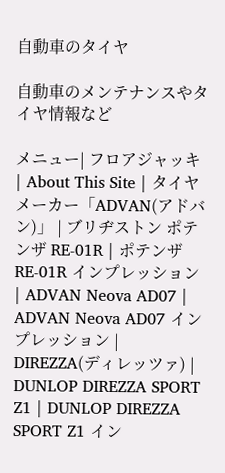自動車のタイヤ

自動車のメンテナンスやタイヤ情報など

メニュー| フロアジャッキ | About This Site | タイヤメーカー「ADVAN(アドバン)」 | ブリヂストン ポテンザ RE-01R | ポテンザ RE-01R インプレッション | ADVAN Neova AD07 | ADVAN Neova AD07 インプレッション | DIREZZA(ディレッツァ) | DUNLOP DIREZZA SPORT Z1 | DUNLOP DIREZZA SPORT Z1 イン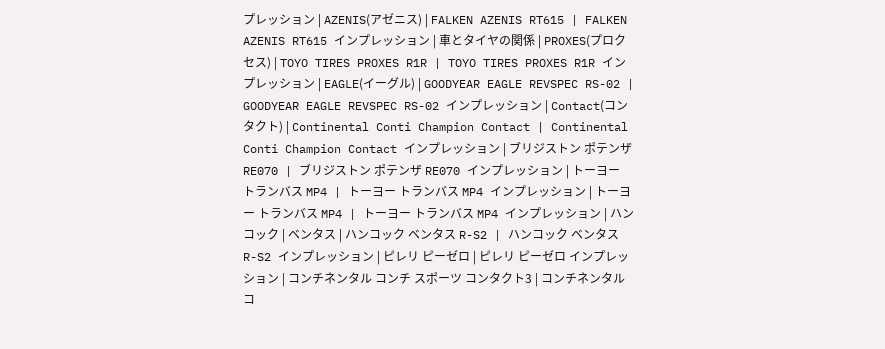プレッション | AZENIS(アゼニス) | FALKEN AZENIS RT615 | FALKEN AZENIS RT615 インプレッション | 車とタイヤの関係 | PROXES(プロクセス) | TOYO TIRES PROXES R1R | TOYO TIRES PROXES R1R インプレッション | EAGLE(イーグル) | GOODYEAR EAGLE REVSPEC RS-02 | GOODYEAR EAGLE REVSPEC RS-02 インプレッション | Contact(コンタクト) | Continental Conti Champion Contact | Continental Conti Champion Contact インプレッション | ブリジストン ポテンザ RE070 | ブリジストン ポテンザ RE070 インプレッション | トーヨー トランバス MP4 | トーヨー トランバス MP4 インプレッション | トーヨー トランバス MP4 | トーヨー トランバス MP4 インプレッション | ハンコック | ベンタス | ハンコック ベンタス R-S2 | ハンコック ベンタス R-S2 インプレッション | ピレリ ピーゼロ | ピレリ ピーゼロ インプレッション | コンチネンタル コンチ スポーツ コンタクト3 | コンチネンタル コ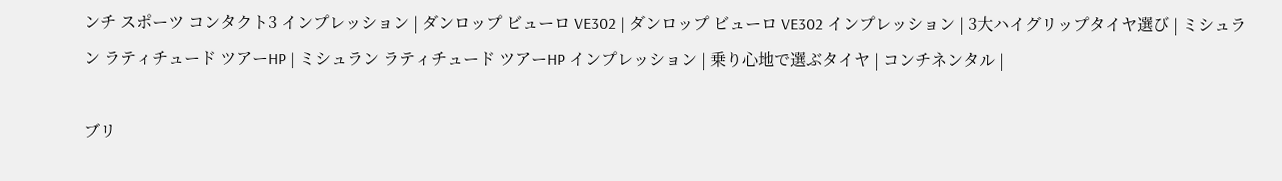ンチ スポーツ コンタクト3 インプレッション | ダンロップ ビューロ VE302 | ダンロップ ビューロ VE302 インプレッション | 3大ハイグリップタイヤ選び | ミシュラン ラティチュード ツアーHP | ミシュラン ラティチュード ツアーHP インプレッション | 乗り心地で選ぶタイヤ | コンチネンタル |

ブリ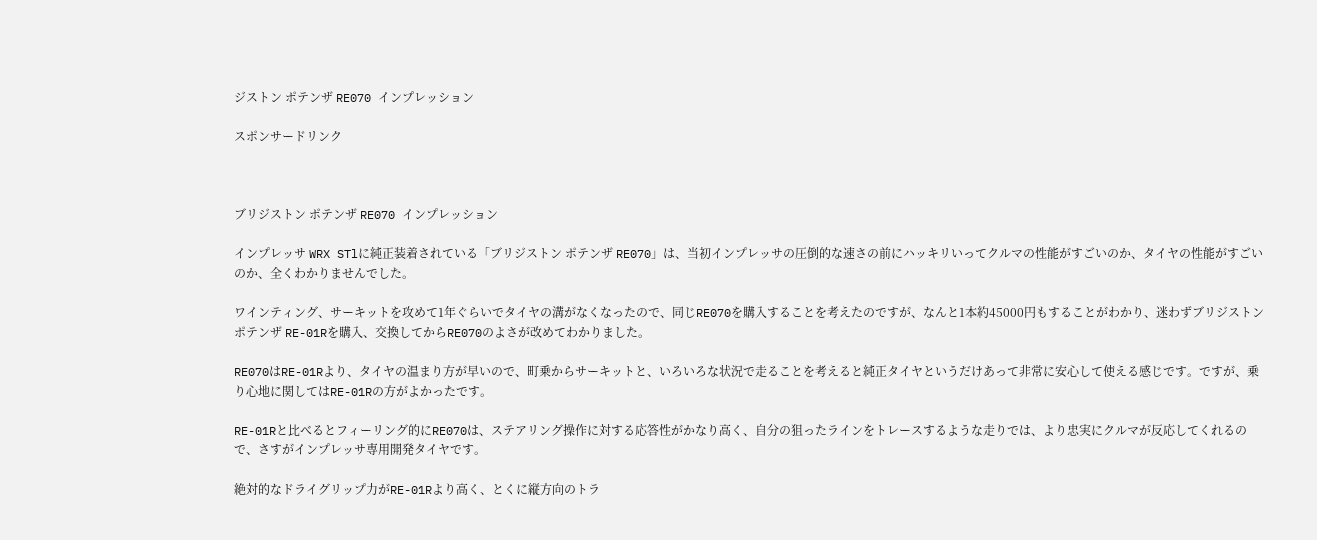ジストン ポテンザ RE070 インプレッション

スポンサードリンク



ブリジストン ポテンザ RE070 インプレッション

インプレッサ WRX STlに純正装着されている「ブリジストン ポテンザ RE070」は、当初インプレッサの圧倒的な速さの前にハッキリいってクルマの性能がすごいのか、タイヤの性能がすごいのか、全くわかりませんでした。

ワインティング、サーキットを攻めて1年ぐらいでタイヤの溝がなくなったので、同じRE070を購入することを考えたのですが、なんと1本約45000円もすることがわかり、迷わずブリジストン ポテンザ RE-01Rを購入、交換してからRE070のよさが改めてわかりました。

RE070はRE-01Rより、タイヤの温まり方が早いので、町乗からサーキットと、いろいろな状況で走ることを考えると純正タイヤというだけあって非常に安心して使える感じです。ですが、乗り心地に関してはRE-01Rの方がよかったです。

RE-01Rと比べるとフィーリング的にRE070は、ステアリング操作に対する応答性がかなり高く、自分の狙ったラインをトレースするような走りでは、より忠実にクルマが反応してくれるので、さすがインプレッサ専用開発タイヤです。

絶対的なドライグリップ力がRE-01Rより高く、とくに縦方向のトラ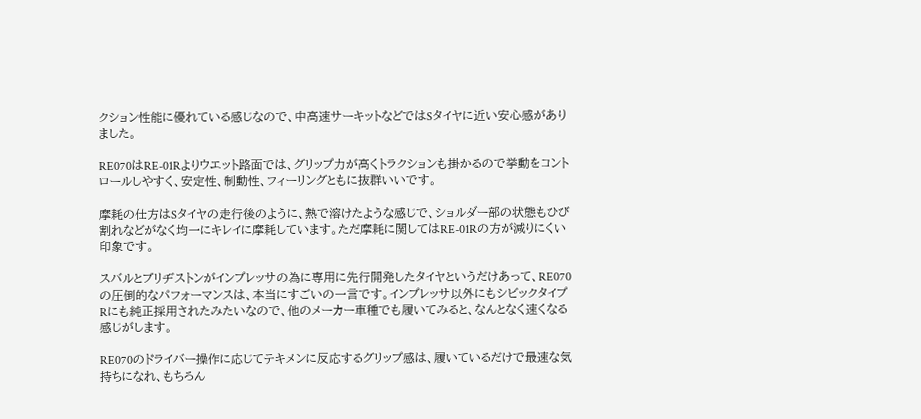クション性能に優れている感じなので、中高速サーキットなどではSタイヤに近い安心感がありました。

RE070はRE-01Rよりウエット路面では、グリップ力が高くトラクションも掛かるので挙動をコントロールしやすく、安定性、制動性、フィーリングともに抜群いいです。

摩耗の仕方はSタイヤの走行後のように、熱で溶けたような感じで、ショルダー部の状態もひび割れなどがなく均一にキレイに摩耗しています。ただ摩耗に関してはRE-01Rの方が減りにくい印象です。

スバルとブリヂストンがインプレッサの為に専用に先行開発したタイヤというだけあって、RE070の圧倒的なパフォーマンスは、本当にすごいの一言です。インプレッサ以外にもシビックタイプRにも純正採用されたみたいなので、他のメーカー車種でも履いてみると、なんとなく速くなる感じがします。

RE070のドライバー操作に応じてテキメンに反応するグリップ感は、履いているだけで最速な気持ちになれ、もちろん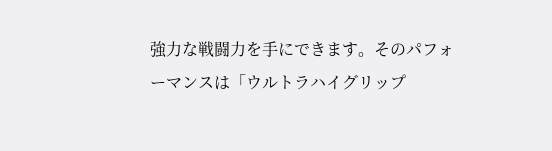強力な戦闘力を手にできます。そのパフォーマンスは「ウルトラハイグリップ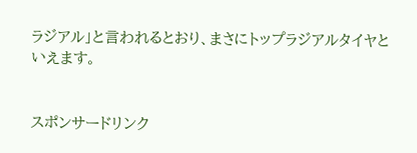ラジアル」と言われるとおり、まさにトップラジアルタイヤといえます。


スポンサードリンク